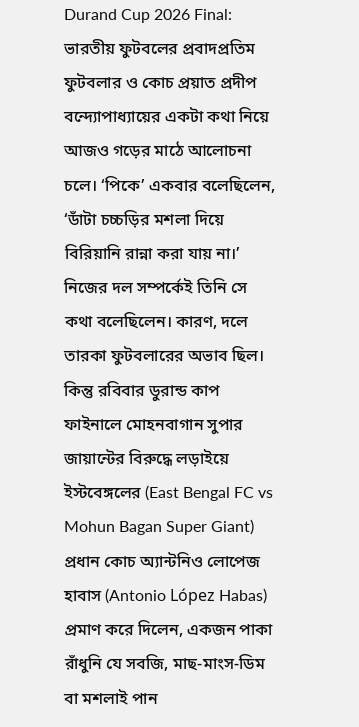Durand Cup 2026 Final: ভারতীয় ফুটবলের প্রবাদপ্রতিম ফুটবলার ও কোচ প্রয়াত প্রদীপ বন্দ্যোপাধ্যায়ের একটা কথা নিয়ে আজও গড়ের মাঠে আলোচনা চলে। ‘পিকে’ একবার বলেছিলেন, ‘ডাঁটা চচ্চড়ির মশলা দিয়ে বিরিয়ানি রান্না করা যায় না।’ নিজের দল সম্পর্কেই তিনি সে কথা বলেছিলেন। কারণ, দলে তারকা ফুটবলারের অভাব ছিল। কিন্তু রবিবার ডুরান্ড কাপ ফাইনালে মোহনবাগান সুপার জায়ান্টের বিরুদ্ধে লড়াইয়ে ইস্টবেঙ্গলের (East Bengal FC vs Mohun Bagan Super Giant) প্রধান কোচ অ্যান্টনিও লোপেজ হাবাস (Antonio López Habas) প্রমাণ করে দিলেন, একজন পাকা রাঁধুনি যে সবজি, মাছ-মাংস-ডিম বা মশলাই পান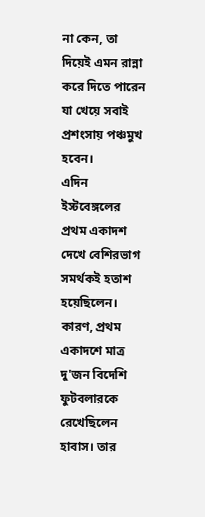না কেন, তা দিয়েই এমন রান্না করে দিতে পারেন যা খেয়ে সবাই প্রশংসায় পঞ্চমুখ হবেন।
এদিন ইস্টবেঙ্গলের প্রথম একাদশ দেখে বেশিরভাগ সমর্থকই হতাশ হয়েছিলেন। কারণ, প্রথম একাদশে মাত্র দু'জন বিদেশি ফুটবলারকে রেখেছিলেন হাবাস। তার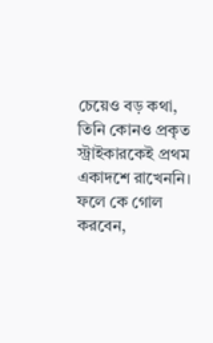চেয়েও বড় কথা, তিনি কোনও প্রকৃত স্ট্রাইকারকেই প্রথম একাদশে রাখেননি। ফলে কে গোল করবেন,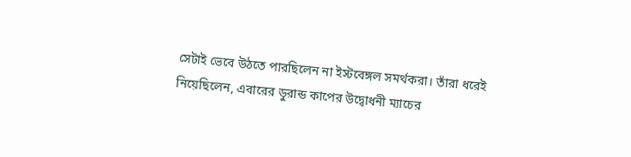সেটাই ভেবে উঠতে পারছিলেন না ইস্টবেঙ্গল সমর্থকরা। তাঁরা ধরেই নিয়েছিলেন, এবারের ডুরান্ড কাপের উদ্বোধনী ম্যাচের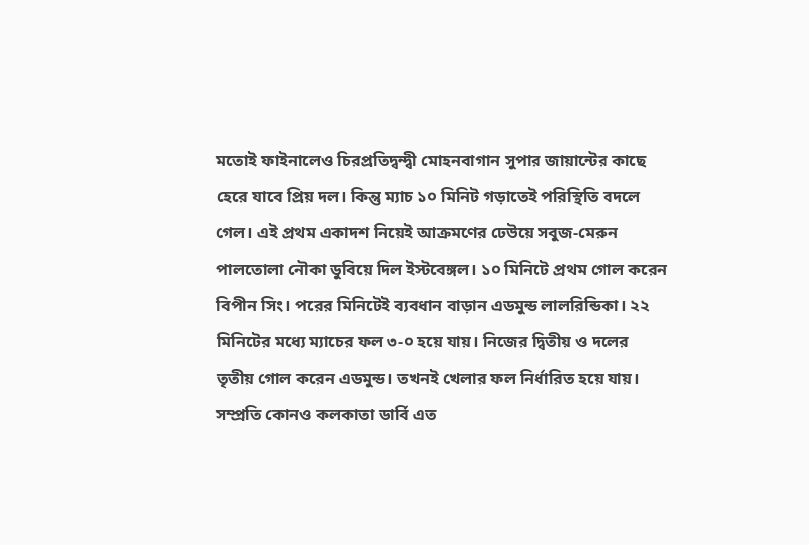মতোই ফাইনালেও চিরপ্রতিদ্বন্দ্বী মোহনবাগান সুপার জায়ান্টের কাছে হেরে যাবে প্রিয় দল। কিন্তু ম্যাচ ১০ মিনিট গড়াতেই পরিস্থিতি বদলে গেল। এই প্রথম একাদশ নিয়েই আক্রমণের ঢেউয়ে সবুজ-মেরুন পালতোলা নৌকা ডুবিয়ে দিল ইস্টবেঙ্গল। ১০ মিনিটে প্রথম গোল করেন বিপীন সিং। পরের মিনিটেই ব্যবধান বাড়ান এডমুন্ড লালরিন্ডিকা। ২২ মিনিটের মধ্যে ম্যাচের ফল ৩-০ হয়ে যায়। নিজের দ্বিতীয় ও দলের তৃতীয় গোল করেন এডমুন্ড। তখনই খেলার ফল নির্ধারিত হয়ে যায়। সম্প্রতি কোনও কলকাতা ডার্বি এত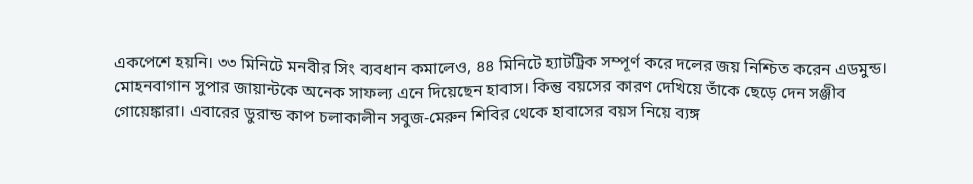একপেশে হয়নি। ৩৩ মিনিটে মনবীর সিং ব্যবধান কমালেও, ৪৪ মিনিটে হ্যাটট্রিক সম্পূর্ণ করে দলের জয় নিশ্চিত করেন এডমুন্ড।
মোহনবাগান সুপার জায়ান্টকে অনেক সাফল্য এনে দিয়েছেন হাবাস। কিন্তু বয়সের কারণ দেখিয়ে তাঁকে ছেড়ে দেন সঞ্জীব গোয়েঙ্কারা। এবারের ডুরান্ড কাপ চলাকালীন সবুজ-মেরুন শিবির থেকে হাবাসের বয়স নিয়ে ব্যঙ্গ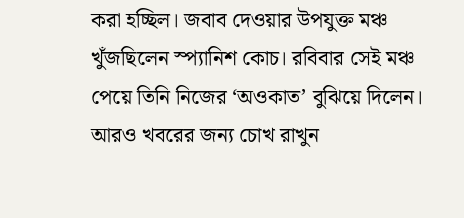করা হচ্ছিল। জবাব দেওয়ার উপযুক্ত মঞ্চ খুঁজছিলেন স্প্যানিশ কোচ। রবিবার সেই মঞ্চ পেয়ে তিনি নিজের ‘অওকাত’ বুঝিয়ে দিলেন।
আরও খবরের জন্য চোখ রাখুন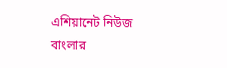এশিয়ানেট নিউজ বাংলার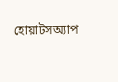হোয়াটসঅ্যাপ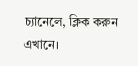চ্যানেলে, ক্লিক করুন এখানে।